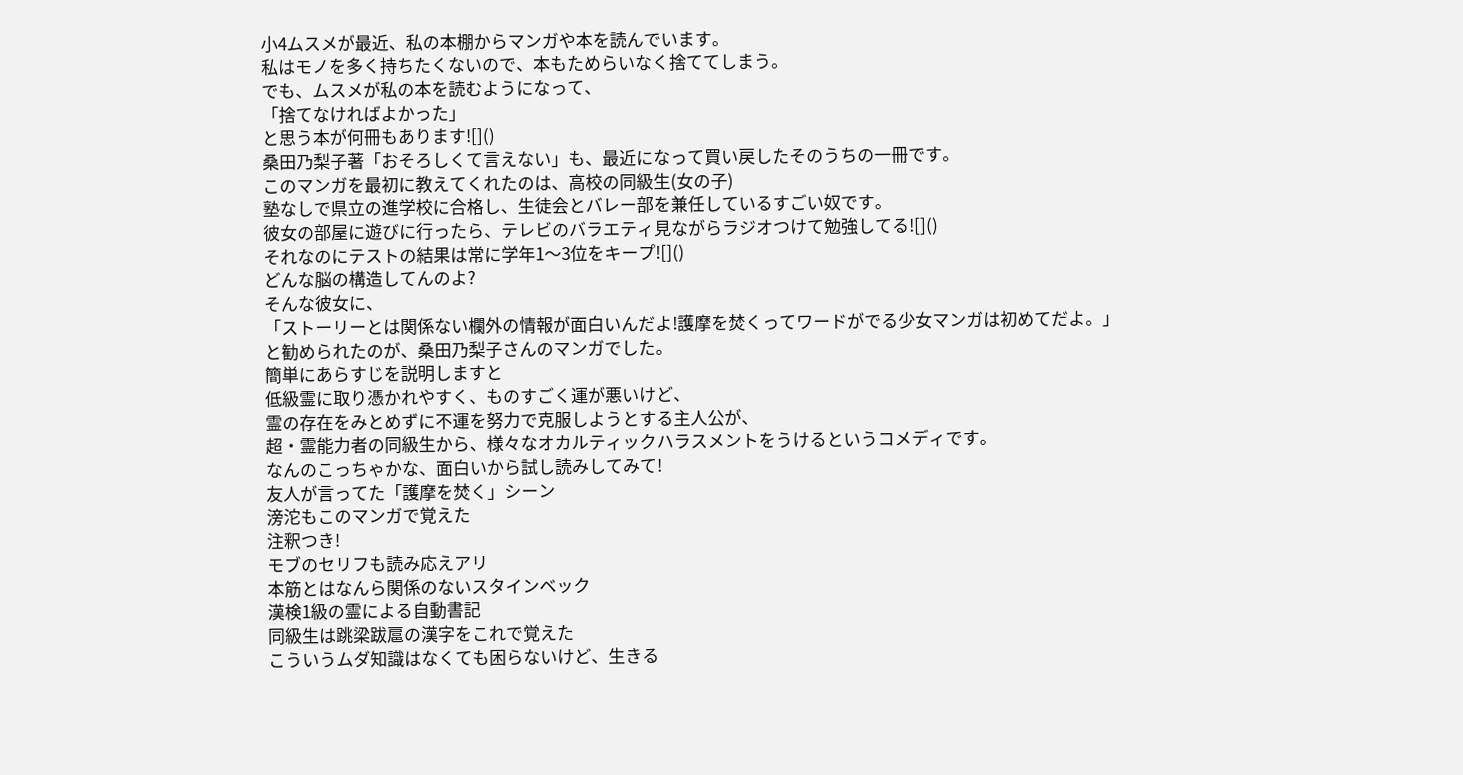小4ムスメが最近、私の本棚からマンガや本を読んでいます。
私はモノを多く持ちたくないので、本もためらいなく捨ててしまう。
でも、ムスメが私の本を読むようになって、
「捨てなければよかった」
と思う本が何冊もあります![]()
桑田乃梨子著「おそろしくて言えない」も、最近になって買い戻したそのうちの一冊です。
このマンガを最初に教えてくれたのは、高校の同級生(女の子)
塾なしで県立の進学校に合格し、生徒会とバレー部を兼任しているすごい奴です。
彼女の部屋に遊びに行ったら、テレビのバラエティ見ながらラジオつけて勉強してる![]()
それなのにテストの結果は常に学年1〜3位をキープ![]()
どんな脳の構造してんのよ?
そんな彼女に、
「ストーリーとは関係ない欄外の情報が面白いんだよ!護摩を焚くってワードがでる少女マンガは初めてだよ。」
と勧められたのが、桑田乃梨子さんのマンガでした。
簡単にあらすじを説明しますと
低級霊に取り憑かれやすく、ものすごく運が悪いけど、
霊の存在をみとめずに不運を努力で克服しようとする主人公が、
超・霊能力者の同級生から、様々なオカルティックハラスメントをうけるというコメディです。
なんのこっちゃかな、面白いから試し読みしてみて!
友人が言ってた「護摩を焚く」シーン
滂沱もこのマンガで覚えた
注釈つき!
モブのセリフも読み応えアリ
本筋とはなんら関係のないスタインベック
漢検1級の霊による自動書記
同級生は跳梁跋扈の漢字をこれで覚えた
こういうムダ知識はなくても困らないけど、生きる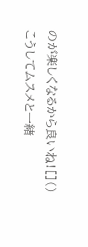のが楽しくなるから良いね![]()
こうしてムスメと一緒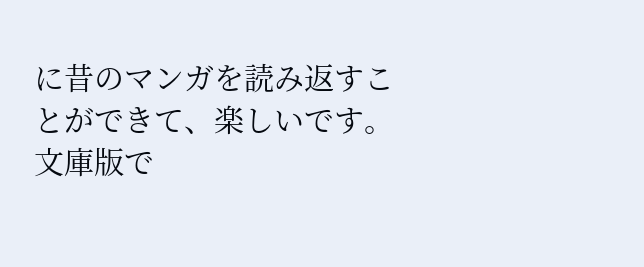に昔のマンガを読み返すことができて、楽しいです。
文庫版で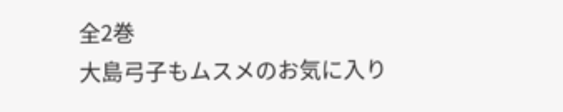全2巻
大島弓子もムスメのお気に入り